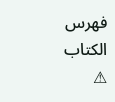فهرس الكتاب
⚠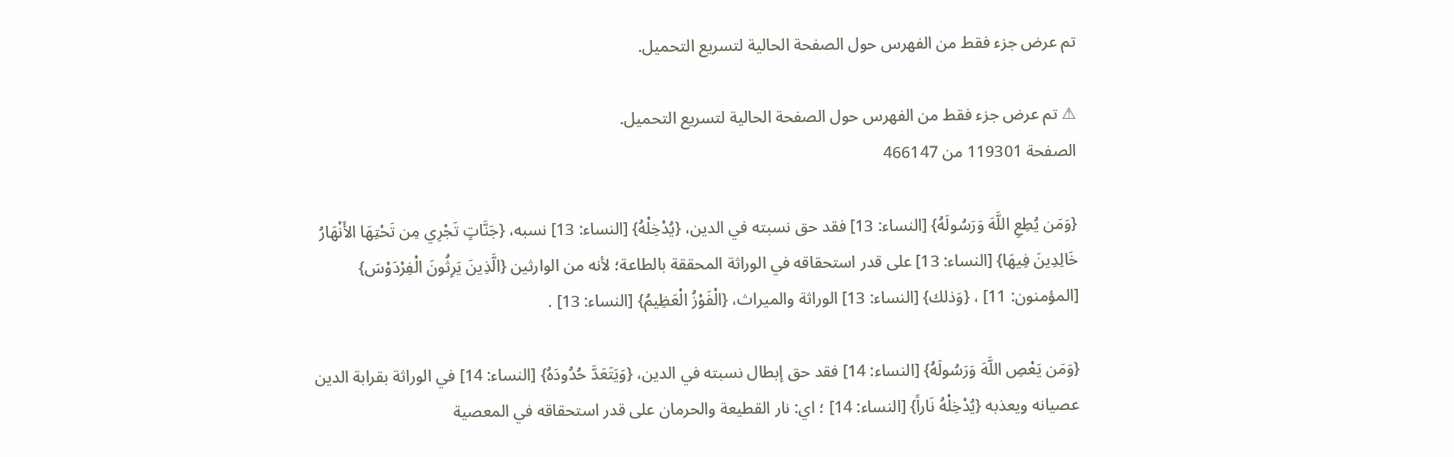تم عرض جزء فقط من الفهرس حول الصفحة الحالية لتسريع التحميل.

⚠ تم عرض جزء فقط من الفهرس حول الصفحة الحالية لتسريع التحميل.
الصفحة 119301 من 466147

{وَمَن يُطِعِ اللَّهَ وَرَسُولَهُ} [النساء: 13] فقد حق نسبته في الدين، {يُدْخِلْهُ} [النساء: 13] نسبه، {جَنَّاتٍ تَجْرِي مِن تَحْتِهَا الأَنْهَارُ خَالِدِينَ فِيهَا} [النساء: 13] على قدر استحقاقه في الوراثة المحققة بالطاعة؛ لأنه من الوارثين {الَّذِينَ يَرِثُونَ الْفِرْدَوْسَ} [المؤمنون: 11] ، {وَذلك} [النساء: 13] الوراثة والميراث، {الْفَوْزُ الْعَظِيمُ} [النساء: 13] .

{وَمَن يَعْصِ اللَّهَ وَرَسُولَهُ} [النساء: 14] فقد حق إبطال نسبته في الدين، {وَيَتَعَدَّ حُدُودَهُ} [النساء: 14] في الوراثة بقرابة الدين عصيانه ويعذبه {يُدْخِلْهُ نَاراً} [النساء: 14] ؛ اي: نار القطيعة والحرمان على قدر استحقاقه في المعصية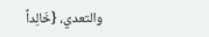والتعدي، {خَالِداً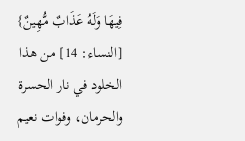فِيهَا وَلَهُ عَذَابٌ مُّهِينٌ} [النساء: 14] من هذا الخلود في نار الحسرة والحرمان، وفوات نعيم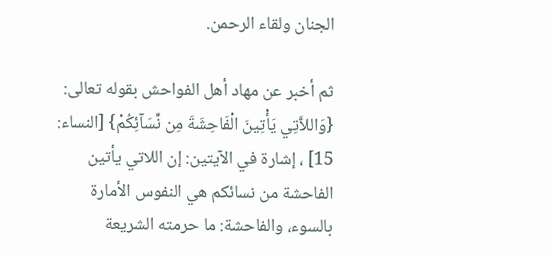الجنان ولقاء الرحمن.

ثم أخبر عن مهاد أهل الفواحش بقوله تعالى: {وَاللاَّتِي يَأْتِينَ الْفَاحِشَةَ مِن نِّسَآئِكُمْ} [النساء: 15] ، إشارة في الآيتين: إن اللاتي يأتين الفاحشة من نسائكم هي النفوس الأمارة بالسوء، والفاحشة: ما حرمته الشريعة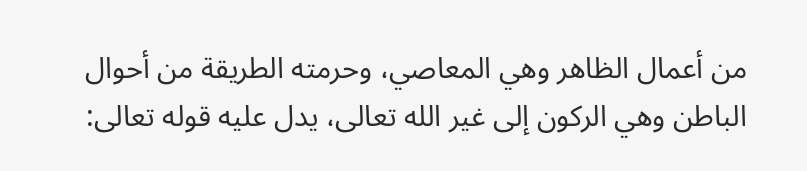من أعمال الظاهر وهي المعاصي، وحرمته الطريقة من أحوال الباطن وهي الركون إلى غير الله تعالى، يدل عليه قوله تعالى: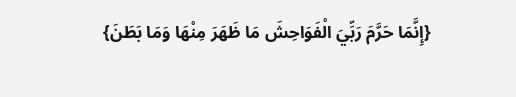{إِنَّمَا حَرَّمَ رَبِّيَ الْفَوَاحِشَ مَا ظَهَرَ مِنْهَا وَمَا بَطَنَ}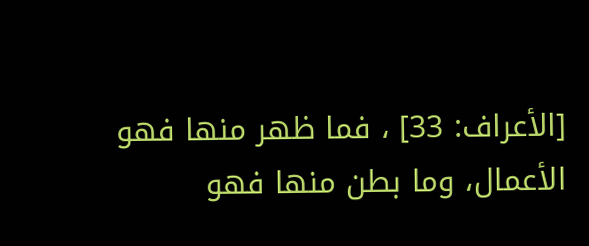[الأعراف: 33] ، فما ظهر منها فهو الأعمال، وما بطن منها فهو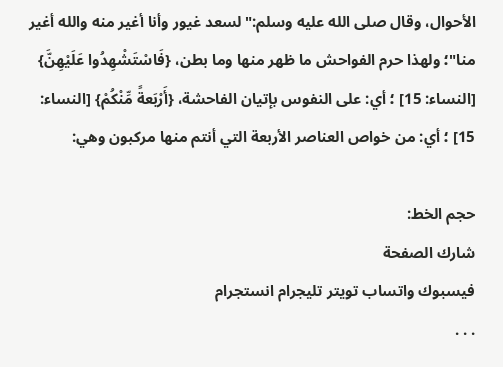الأحوال، وقال صلى الله عليه وسلم:"لسعد غيور وأنا أغير منه والله أغير منا"؛ ولهذا حرم الفواحش ما ظهر منها وما بطن، {فَاسْتَشْهِدُوا عَلَيْهِنَّ} [النساء: 15] ؛ أي: على النفوس بإتيان الفاحشة، {أَرْبَعةً مِّنْكُمْ} [النساء: 15] ؛ أي: من خواص العناصر الأربعة التي أنتم منها مركبون وهي:

حجم الخط:
شارك الصفحة
فيسبوك واتساب تويتر تليجرام انستجرام
. . .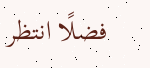فضلًا انتظر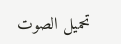تحميل الصوت